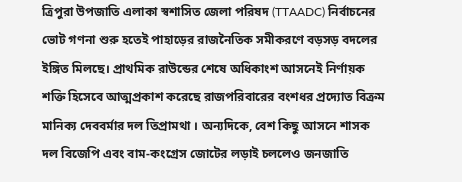ত্রিপুরা উপজাতি এলাকা স্বশাসিত জেলা পরিষদ (TTAADC) নির্বাচনের ভোট গণনা শুরু হতেই পাহাড়ের রাজনৈতিক সমীকরণে বড়সড় বদলের ইঙ্গিত মিলছে। প্রাথমিক রাউন্ডের শেষে অধিকাংশ আসনেই নির্ণায়ক শক্তি হিসেবে আত্মপ্রকাশ করেছে রাজপরিবারের বংশধর প্রদ্যোত বিক্রম মানিক্য দেববর্মার দল তিপ্রামথা । অন্যদিকে, বেশ কিছু আসনে শাসক দল বিজেপি এবং বাম-কংগ্রেস জোটের লড়াই চললেও জনজাতি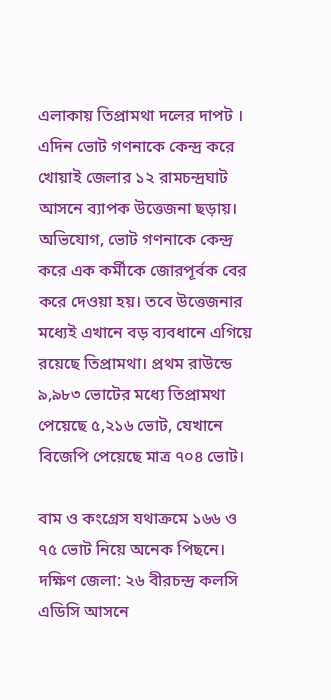এলাকায় তিপ্রামথা দলের দাপট । এদিন ভোট গণনাকে কেন্দ্র করে খোয়াই জেলার ১২ রামচন্দ্রঘাট আসনে ব্যাপক উত্তেজনা ছড়ায়। অভিযোগ, ভোট গণনাকে কেন্দ্র করে এক কর্মীকে জোরপূর্বক বের করে দেওয়া হয়। তবে উত্তেজনার মধ্যেই এখানে বড় ব্যবধানে এগিয়ে রয়েছে তিপ্রামথা। প্রথম রাউন্ডে ৯,৯৮৩ ভোটের মধ্যে তিপ্রামথা পেয়েছে ৫,২১৬ ভোট, যেখানে বিজেপি পেয়েছে মাত্র ৭০৪ ভোট।

বাম ও কংগ্রেস যথাক্রমে ১৬৬ ও ৭৫ ভোট নিয়ে অনেক পিছনে। দক্ষিণ জেলা: ২৬ বীরচন্দ্র কলসি এডিসি আসনে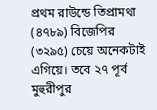প্রথম রাউন্ডে তিপ্রামথা (৪৭৮৯) বিজেপির (৩২৯৫) চেয়ে অনেকটাই এগিয়ে। তবে ২৭ পূর্ব মুহুরীপুর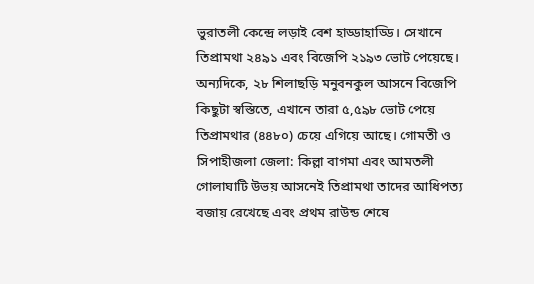ভুরাতলী কেন্দ্রে লড়াই বেশ হাড্ডাহাড্ডি। সেখানে তিপ্রামথা ২৪৯১ এবং বিজেপি ২১৯৩ ভোট পেয়েছে। অন্যদিকে, ২৮ শিলাছড়ি মনুবনকুল আসনে বিজেপি কিছুটা স্বস্তিতে, এখানে তারা ৫,৫৯৮ ভোট পেয়ে তিপ্রামথার (৪৪৮০) চেয়ে এগিয়ে আছে। গোমতী ও সিপাহীজলা জেলা: কিল্লা বাগমা এবং আমতলী গোলাঘাটি উভয় আসনেই তিপ্রামথা তাদের আধিপত্য বজায় রেখেছে এবং প্রথম রাউন্ড শেষে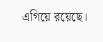এগিয়ে রয়েছে।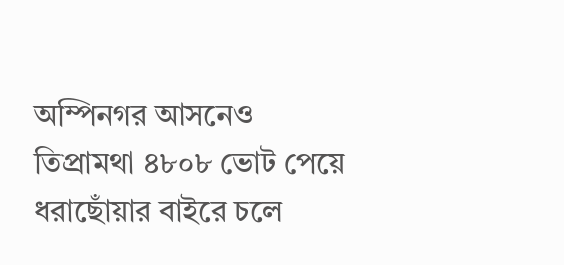অম্পিনগর আসনেও তিপ্রামথা ৪৮০৮ ভোট পেয়ে ধরাছোঁয়ার বাইরে চলে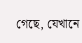গেছে, যেখানে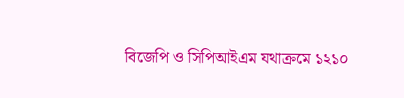বিজেপি ও সিপিআইএম যথাক্রমে ১২১০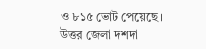ও ৮১৫ ভোট পেয়েছে। উত্তর জেলা দশদা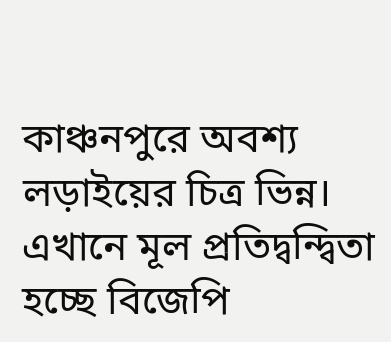কাঞ্চনপুরে অবশ্য লড়াইয়ের চিত্র ভিন্ন। এখানে মূল প্রতিদ্বন্দ্বিতা হচ্ছে বিজেপি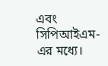এবং সিপিআইএম-এর মধ্যে।